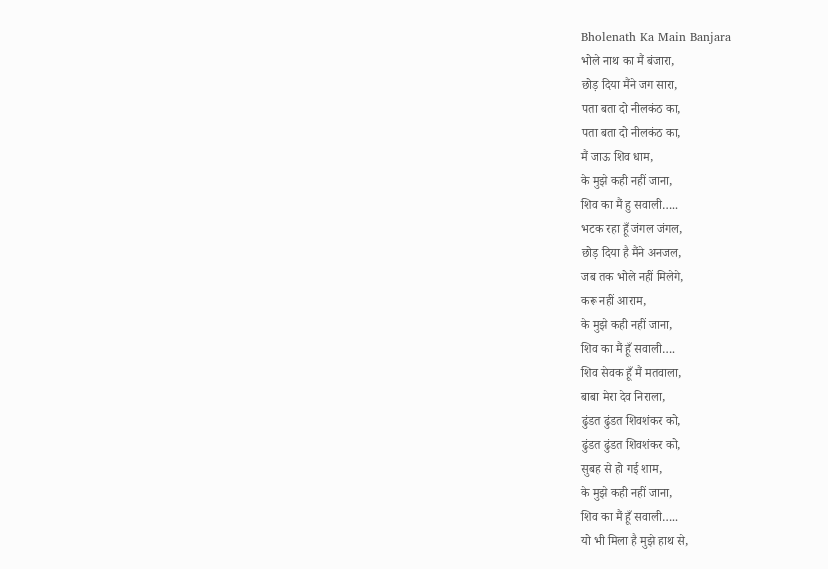Bholenath Ka Main Banjara
भोले नाथ का मैं बंजारा,
छोड़ दिया मैंने जग सारा,
पता बता दो नीलकंठ का,
पता बता दो नीलकंठ का,
मैं जाऊ शिव धाम,
के मुझे कही नहीं जाना,
शिव का मैं हु सवाली…..
भटक रहा हूँ जंगल जंगल,
छोड़ दिया है मैंने अनजल,
जब तक भोले नहीं मिलेगे,
करू नहीं आराम,
के मुझे कही नहीं जाना,
शिव का मैं हूँ सवाली….
शिव सेवक हूँ मैं मतवाला,
बाबा मेरा देव निराला,
ढुंडत ढुंडत शिवशंकर को,
ढुंडत ढुंडत शिवशंकर को,
सुबह से हो गई शाम,
के मुझे कही नहीं जाना,
शिव का मैं हूँ सवाली…..
यो भी मिला है मुझे हाथ से,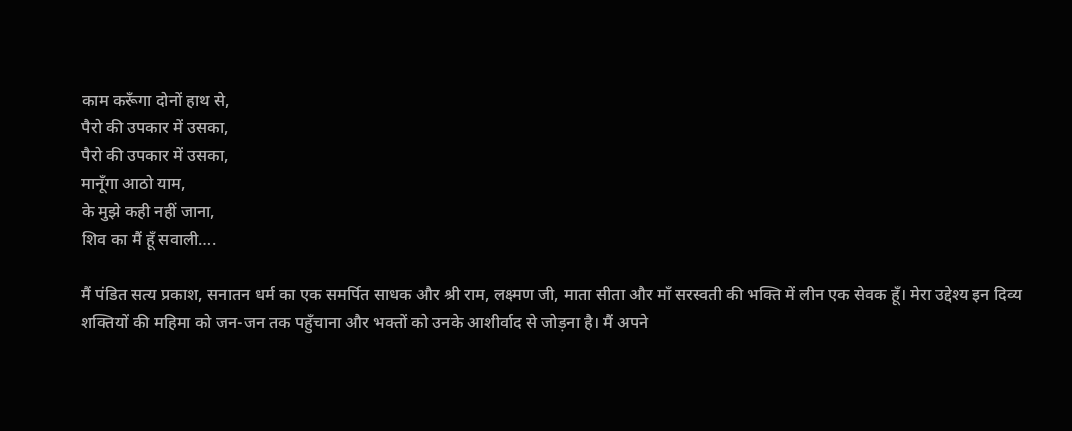काम करूँगा दोनों हाथ से,
पैरो की उपकार में उसका,
पैरो की उपकार में उसका,
मानूँगा आठो याम,
के मुझे कही नहीं जाना,
शिव का मैं हूँ सवाली….

मैं पंडित सत्य प्रकाश, सनातन धर्म का एक समर्पित साधक और श्री राम, लक्ष्मण जी, माता सीता और माँ सरस्वती की भक्ति में लीन एक सेवक हूँ। मेरा उद्देश्य इन दिव्य शक्तियों की महिमा को जन-जन तक पहुँचाना और भक्तों को उनके आशीर्वाद से जोड़ना है। मैं अपने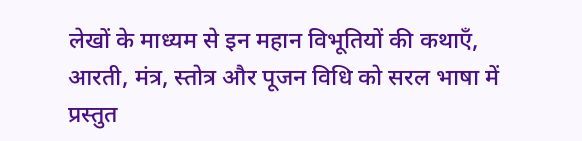लेखों के माध्यम से इन महान विभूतियों की कथाएँ, आरती, मंत्र, स्तोत्र और पूजन विधि को सरल भाषा में प्रस्तुत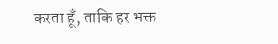करता हूँ, ताकि हर भक्त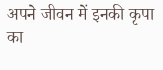अपने जीवन में इनकी कृपा का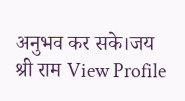अनुभव कर सके।जय श्री राम View Profile